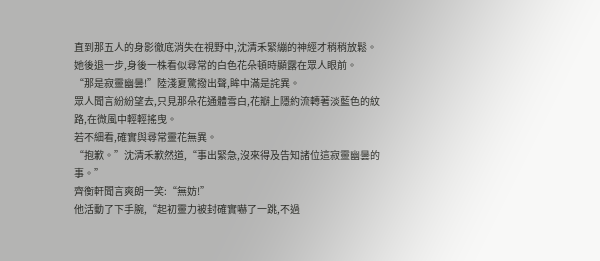直到那五人的身影徹底消失在視野中,沈清禾緊繃的神經才稍稍放鬆。
她後退一步,身後一株看似尋常的白色花朵頓時顯露在眾人眼前。
“那是寂靈幽曇!”陸淺夏驚撥出聲,眸中滿是詫異。
眾人聞言紛紛望去,只見那朵花通體雪白,花瓣上隱約流轉著淡藍色的紋路,在微風中輕輕搖曳。
若不細看,確實與尋常靈花無異。
“抱歉。”沈清禾歉然道,“事出緊急,沒來得及告知諸位這寂靈幽曇的事。”
齊衡軒聞言爽朗一笑:“無妨!”
他活動了下手腕,“起初靈力被封確實嚇了一跳,不過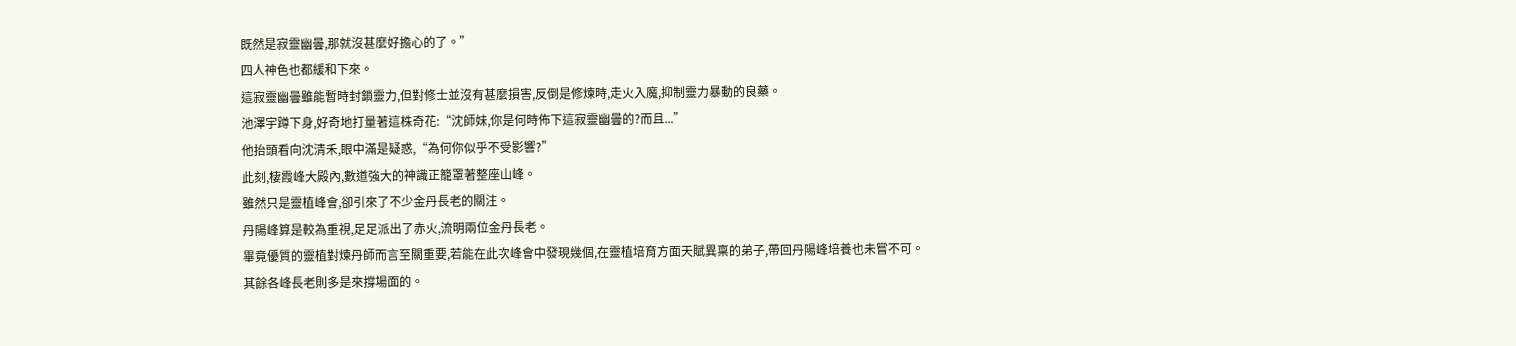既然是寂靈幽曇,那就沒甚麼好擔心的了。”
四人神色也都緩和下來。
這寂靈幽曇雖能暫時封鎖靈力,但對修士並沒有甚麼損害,反倒是修煉時,走火入魔,抑制靈力暴動的良藥。
池澤宇蹲下身,好奇地打量著這株奇花:“沈師妹,你是何時佈下這寂靈幽曇的?而且...”
他抬頭看向沈清禾,眼中滿是疑惑,“為何你似乎不受影響?”
此刻,棲霞峰大殿內,數道強大的神識正籠罩著整座山峰。
雖然只是靈植峰會,卻引來了不少金丹長老的關注。
丹陽峰算是較為重視,足足派出了赤火,流明兩位金丹長老。
畢竟優質的靈植對煉丹師而言至關重要,若能在此次峰會中發現幾個,在靈植培育方面天賦異稟的弟子,帶回丹陽峰培養也未嘗不可。
其餘各峰長老則多是來撐場面的。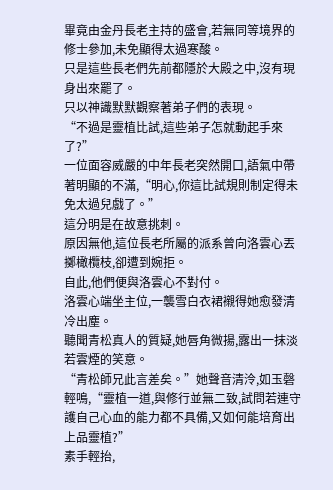畢竟由金丹長老主持的盛會,若無同等境界的修士參加,未免顯得太過寒酸。
只是這些長老們先前都隱於大殿之中,沒有現身出來罷了。
只以神識默默觀察著弟子們的表現。
“不過是靈植比試,這些弟子怎就動起手來了?”
一位面容威嚴的中年長老突然開口,語氣中帶著明顯的不滿,“明心,你這比試規則制定得未免太過兒戲了。”
這分明是在故意挑刺。
原因無他,這位長老所屬的派系曾向洛雲心丟擲橄欖枝,卻遭到婉拒。
自此,他們便與洛雲心不對付。
洛雲心端坐主位,一襲雪白衣裙襯得她愈發清冷出塵。
聽聞青松真人的質疑,她唇角微揚,露出一抹淡若雲煙的笑意。
“青松師兄此言差矣。”她聲音清泠,如玉磬輕鳴,“靈植一道,與修行並無二致,試問若連守護自己心血的能力都不具備,又如何能培育出上品靈植?”
素手輕抬,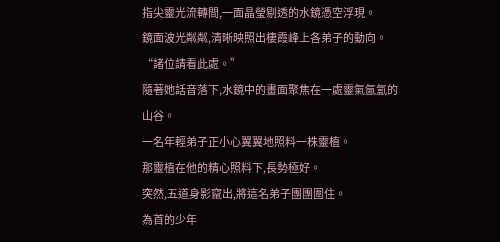指尖靈光流轉間,一面晶瑩剔透的水鏡憑空浮現。
鏡面波光粼粼,清晰映照出棲霞峰上各弟子的動向。
“諸位請看此處。”
隨著她話音落下,水鏡中的畫面聚焦在一處靈氣氤氳的山谷。
一名年輕弟子正小心翼翼地照料一株靈植。
那靈植在他的精心照料下,長勢極好。
突然,五道身影竄出,將這名弟子團團圍住。
為首的少年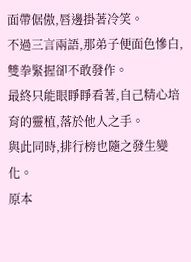面帶倨傲,唇邊掛著冷笑。
不過三言兩語,那弟子便面色慘白,雙拳緊握卻不敢發作。
最終只能眼睜睜看著,自己精心培育的靈植,落於他人之手。
與此同時,排行榜也隨之發生變化。
原本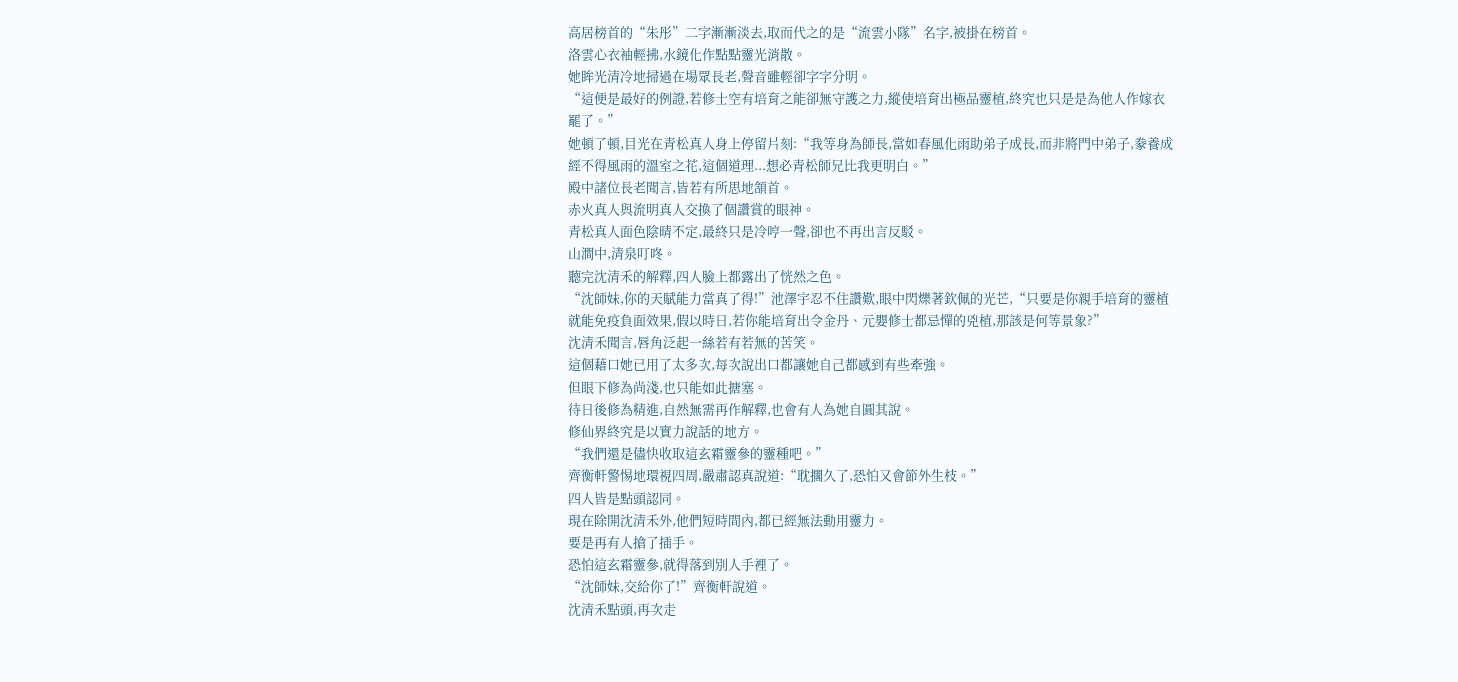高居榜首的“朱彤”二字漸漸淡去,取而代之的是“流雲小隊”名字,被掛在榜首。
洛雲心衣袖輕拂,水鏡化作點點靈光消散。
她眸光清冷地掃過在場眾長老,聲音雖輕卻字字分明。
“這便是最好的例證,若修士空有培育之能卻無守護之力,縱使培育出極品靈植,終究也只是是為他人作嫁衣罷了。”
她頓了頓,目光在青松真人身上停留片刻:“我等身為師長,當如春風化雨助弟子成長,而非將門中弟子,豢養成經不得風雨的溫室之花,這個道理...想必青松師兄比我更明白。”
殿中諸位長老聞言,皆若有所思地頷首。
赤火真人與流明真人交換了個讚賞的眼神。
青松真人面色陰晴不定,最終只是冷哼一聲,卻也不再出言反駁。
山澗中,清泉叮咚。
聽完沈清禾的解釋,四人臉上都露出了恍然之色。
“沈師妹,你的天賦能力當真了得!”池澤宇忍不住讚歎,眼中閃爍著欽佩的光芒,“只要是你親手培育的靈植就能免疫負面效果,假以時日,若你能培育出令金丹、元嬰修士都忌憚的兇植,那該是何等景象?”
沈清禾聞言,唇角泛起一絲若有若無的苦笑。
這個藉口她已用了太多次,每次說出口都讓她自己都感到有些牽強。
但眼下修為尚淺,也只能如此搪塞。
待日後修為精進,自然無需再作解釋,也會有人為她自圓其說。
修仙界終究是以實力說話的地方。
“我們還是儘快收取這玄霜靈參的靈種吧。”
齊衡軒警惕地環視四周,嚴肅認真說道:“耽擱久了,恐怕又會節外生枝。”
四人皆是點頭認同。
現在除開沈清禾外,他們短時間內,都已經無法動用靈力。
要是再有人搶了插手。
恐怕這玄霜靈參,就得落到別人手裡了。
“沈師妹,交給你了!”齊衡軒說道。
沈清禾點頭,再次走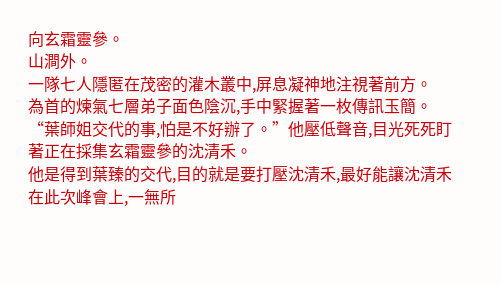向玄霜靈參。
山澗外。
一隊七人隱匿在茂密的灌木叢中,屏息凝神地注視著前方。
為首的煉氣七層弟子面色陰沉,手中緊握著一枚傳訊玉簡。
“葉師姐交代的事,怕是不好辦了。”他壓低聲音,目光死死盯著正在採集玄霜靈參的沈清禾。
他是得到葉臻的交代,目的就是要打壓沈清禾,最好能讓沈清禾在此次峰會上,一無所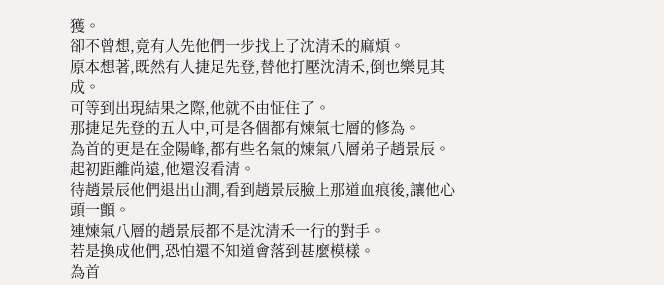獲。
卻不曾想,竟有人先他們一步找上了沈清禾的麻煩。
原本想著,既然有人捷足先登,替他打壓沈清禾,倒也樂見其成。
可等到出現結果之際,他就不由怔住了。
那捷足先登的五人中,可是各個都有煉氣七層的修為。
為首的更是在金陽峰,都有些名氣的煉氣八層弟子趙景辰。
起初距離尚遠,他還沒看清。
待趙景辰他們退出山澗,看到趙景辰臉上那道血痕後,讓他心頭一顫。
連煉氣八層的趙景辰都不是沈清禾一行的對手。
若是換成他們,恐怕還不知道會落到甚麼模樣。
為首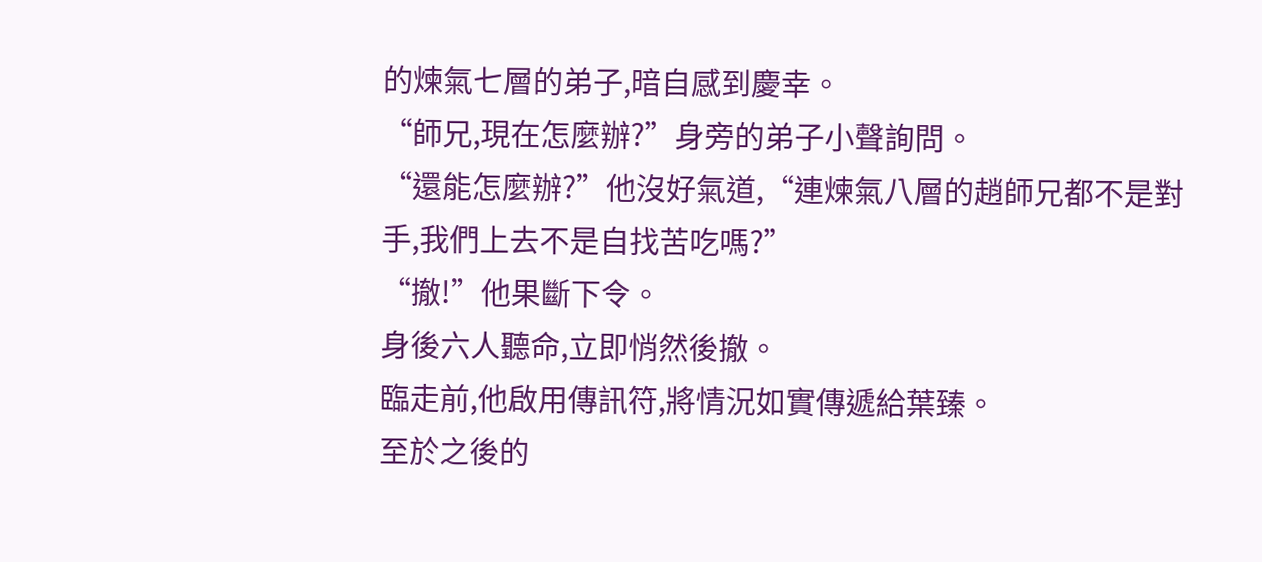的煉氣七層的弟子,暗自感到慶幸。
“師兄,現在怎麼辦?”身旁的弟子小聲詢問。
“還能怎麼辦?”他沒好氣道,“連煉氣八層的趙師兄都不是對手,我們上去不是自找苦吃嗎?”
“撤!”他果斷下令。
身後六人聽命,立即悄然後撤。
臨走前,他啟用傳訊符,將情況如實傳遞給葉臻。
至於之後的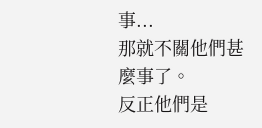事...
那就不關他們甚麼事了。
反正他們是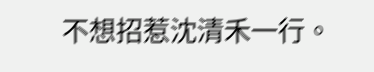不想招惹沈清禾一行。